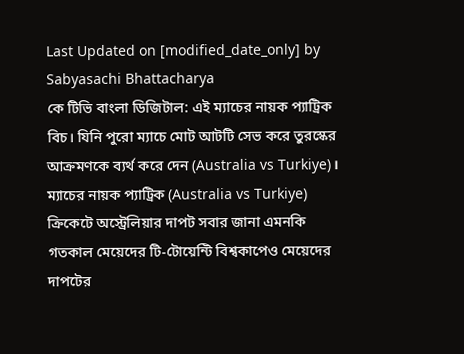Last Updated on [modified_date_only] by Sabyasachi Bhattacharya
কে টিভি বাংলা ডিজিটাল: এই ম্যাচের নায়ক প্যাট্রিক বিচ। যিনি পুরো ম্যাচে মোট আটটি সেভ করে তুরস্কের আক্রমণকে ব্যর্থ করে দেন (Australia vs Turkiye)।
ম্যাচের নায়ক প্যাট্রিক (Australia vs Turkiye)
ক্রিকেটে অস্ট্রেলিয়ার দাপট সবার জানা এমনকি গতকাল মেয়েদের টি-টোয়েন্টি বিশ্বকাপেও মেয়েদের দাপটের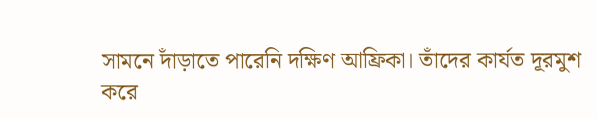সামনে দাঁড়াতে পারেনি দক্ষিণ আফ্রিকা। তাঁদের কার্যত দূরমুশ করে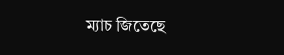ম্যাচ জিতেছে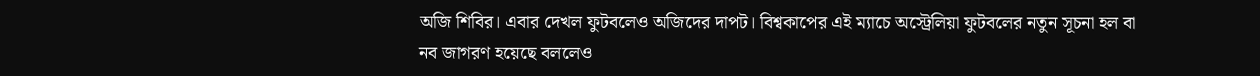অজি শিবির। এবার দেখল ফুটবলেও অজিদের দাপট। বিশ্বকাপের এই ম্যাচে অস্ট্রেলিয়া ফুটবলের নতুন সূচনা হল বা নব জাগরণ হয়েছে বললেও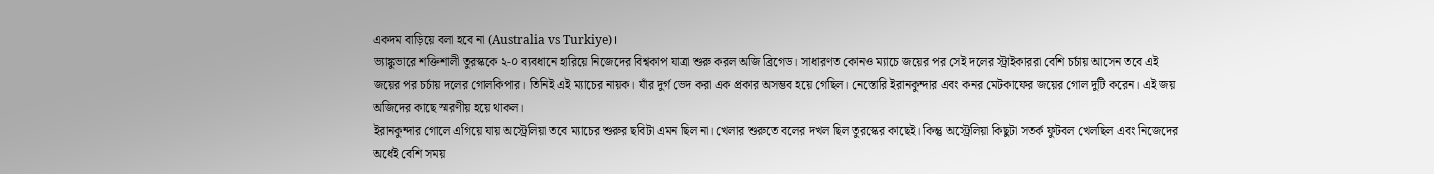একদম বাড়িয়ে বলা হবে না (Australia vs Turkiye)।
ভ্যাঙ্কুভারে শক্তিশালী তুরস্ককে ২-০ ব্যবধানে হারিয়ে নিজেদের বিশ্বকাপ যাত্রা শুরু করল অজি ব্রিগেড। সাধারণত কোনও ম্যাচে জয়ের পর সেই দলের স্ট্রাইকাররা বেশি চর্চায় আসেন তবে এই জয়ের পর চর্চায় দলের গোলকিপার। তিনিই এই ম্যাচের নায়ক। যাঁর দুর্গ ভেদ করা এক প্রকার অসম্ভব হয়ে গেছিল। নেস্তোরি ইরানকুন্দার এবং কনর মেটকাফের জয়ের গোল দুটি করেন। এই জয় অজিদের কাছে স্মরণীয় হয়ে থাকল।
ইরানকুন্দার গোলে এগিয়ে যায় অস্ট্রেলিয়া তবে ম্যাচের শুরুর ছবিটা এমন ছিল না। খেলার শুরুতে বলের দখল ছিল তুরস্কের কাছেই। কিন্তু অস্ট্রেলিয়া কিছুটা সতর্ক ফুটবল খেলছিল এবং নিজেদের অর্ধেই বেশি সময়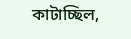কাটাচ্ছিল,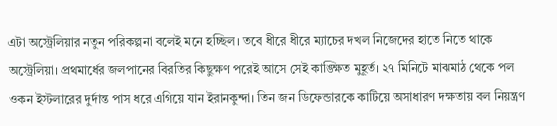এটা অস্ট্রেলিয়ার নতুন পরিকল্পনা বলেই মনে হচ্ছিল। তবে ধীরে ধীরে ম্যাচের দখল নিজেদের হাতে নিতে থাকে অস্ট্রেলিয়া। প্রথমার্ধের জলপানের বিরতির কিছুক্ষণ পরেই আসে সেই কাঙ্ক্ষিত মুহূর্ত। ২৭ মিনিটে মাঝমাঠ থেকে পল ওকন ইস্টলারের দুর্দান্ত পাস ধরে এগিয়ে যান ইরানকুন্দা। তিন জন ডিফেন্ডারকে কাটিয়ে অসাধারণ দক্ষতায় বল নিয়ন্ত্রণ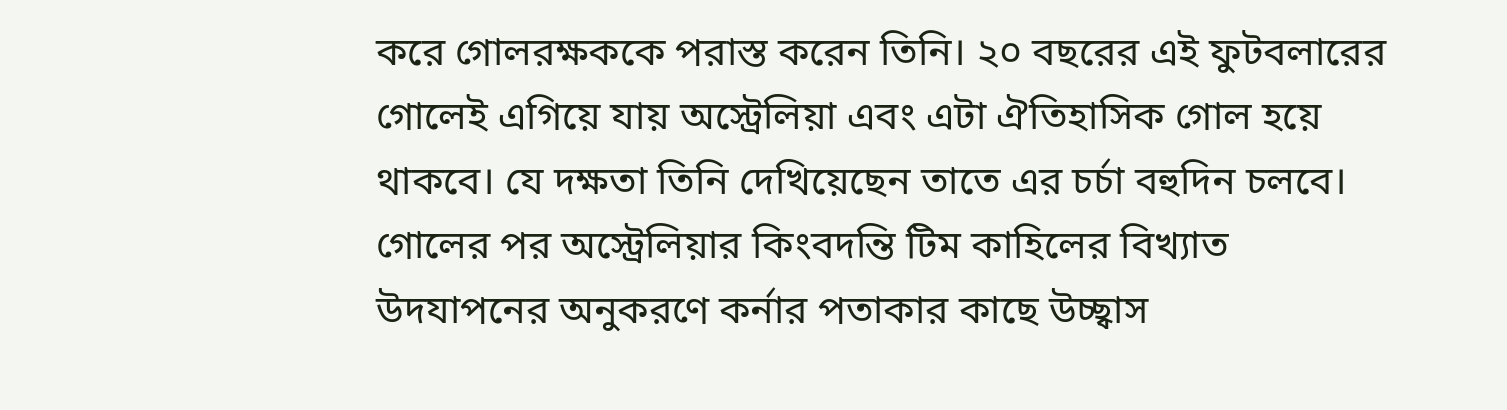করে গোলরক্ষককে পরাস্ত করেন তিনি। ২০ বছরের এই ফুটবলারের গোলেই এগিয়ে যায় অস্ট্রেলিয়া এবং এটা ঐতিহাসিক গোল হয়ে থাকবে। যে দক্ষতা তিনি দেখিয়েছেন তাতে এর চর্চা বহুদিন চলবে।
গোলের পর অস্ট্রেলিয়ার কিংবদন্তি টিম কাহিলের বিখ্যাত উদযাপনের অনুকরণে কর্নার পতাকার কাছে উচ্ছ্বাস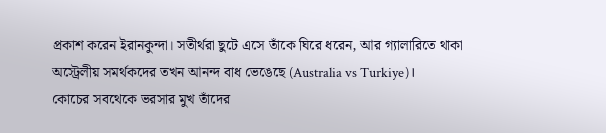প্রকাশ করেন ইরানকুন্দা। সতীর্থরা ছুটে এসে তাঁকে ঘিরে ধরেন, আর গ্যালারিতে থাকা অস্ট্রেলীয় সমর্থকদের তখন আনন্দ বাধ ভেঙেছে (Australia vs Turkiye)।
কোচের সবথেকে ভরসার মুখ তাঁদের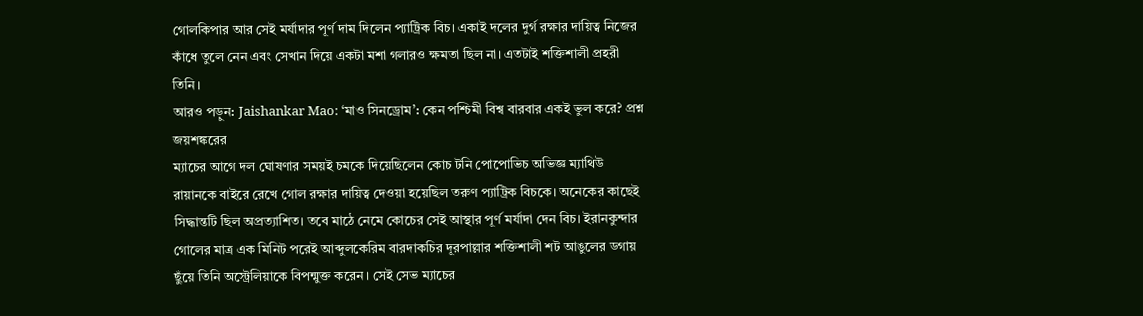গোলকিপার আর সেই মর্যাদার পূর্ণ দাম দিলেন প্যাট্রিক বিচ। একাই দলের দুর্গ রক্ষার দায়িত্ব নিজের কাঁধে তুলে নেন এবং সেখান দিয়ে একটা মশা গলারও ক্ষমতা ছিল না। এতটাই শক্তিশালী প্রহরী তিনি।
আরও পড়ুন: Jaishankar Mao: ‘মাও সিনড্রোম’: কেন পশ্চিমী বিশ্ব বারবার একই ভুল করে? প্রশ্ন জয়শঙ্করের
ম্যাচের আগে দল ঘোষণার সময়ই চমকে দিয়েছিলেন কোচ টনি পোপোভিচ অভিজ্ঞ ম্যাথিউ রায়ানকে বাইরে রেখে গোল রক্ষার দায়িত্ব দেওয়া হয়েছিল তরুণ প্যাট্রিক বিচকে। অনেকের কাছেই সিদ্ধান্তটি ছিল অপ্রত্যাশিত। তবে মাঠে নেমে কোচের সেই আস্থার পূর্ণ মর্যাদা দেন বিচ। ইরানকুন্দার গোলের মাত্র এক মিনিট পরেই আব্দুলকেরিম বারদাকচির দূরপাল্লার শক্তিশালী শট আঙুলের ডগায় ছুঁয়ে তিনি অস্ট্রেলিয়াকে বিপন্মুক্ত করেন। সেই সেভ ম্যাচের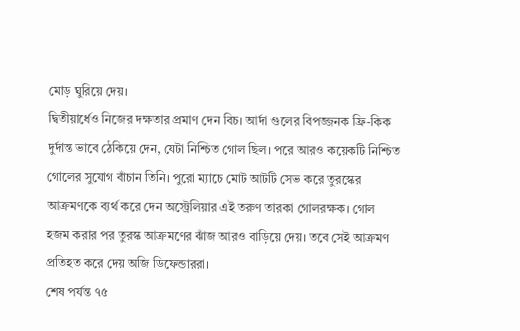মোড় ঘুরিয়ে দেয়।
দ্বিতীয়ার্ধেও নিজের দক্ষতার প্রমাণ দেন বিচ। আর্দা গুলের বিপজ্জনক ফ্রি-কিক দুর্দান্ত ভাবে ঠেকিয়ে দেন, যেটা নিশ্চিত গোল ছিল। পরে আরও কয়েকটি নিশ্চিত গোলের সুযোগ বাঁচান তিনি। পুরো ম্যাচে মোট আটটি সেভ করে তুরস্কের আক্রমণকে ব্যর্থ করে দেন অস্ট্রেলিয়ার এই তরুণ তারকা গোলরক্ষক। গোল হজম করার পর তুরস্ক আক্রমণের ঝাঁজ আরও বাড়িয়ে দেয়। তবে সেই আক্রমণ প্রতিহত করে দেয় অজি ডিফেন্ডাররা।
শেষ পর্যন্ত ৭৫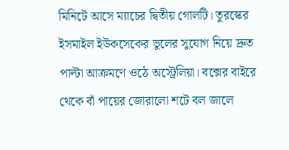মিনিটে আসে ম্যাচের দ্বিতীয় গোলটি। তুরস্কের ইসমাইল ইউকসেকের ভুলের সুযোগ নিয়ে দ্রুত পাল্টা আক্রমণে ওঠে অস্ট্রেলিয়া। বক্সের বাইরে থেকে বাঁ পায়ের জোরালো শটে বল জালে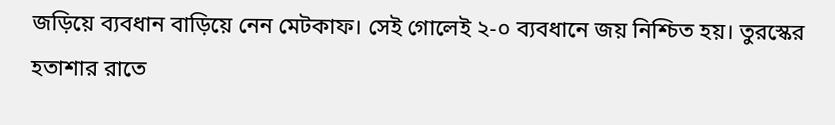জড়িয়ে ব্যবধান বাড়িয়ে নেন মেটকাফ। সেই গোলেই ২-০ ব্যবধানে জয় নিশ্চিত হয়। তুরস্কের হতাশার রাতে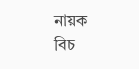নায়ক বিচ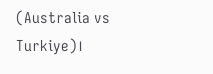(Australia vs Turkiye)।